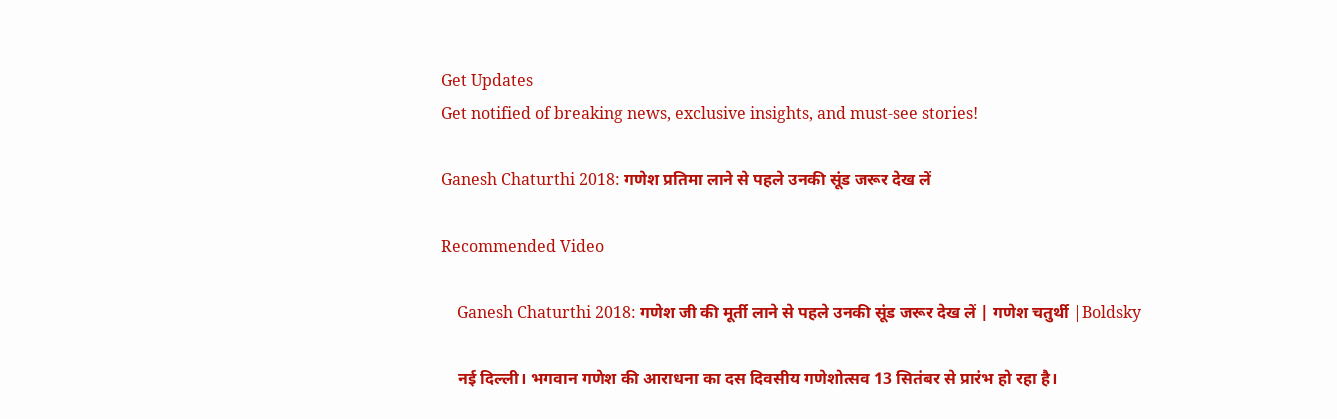Get Updates
Get notified of breaking news, exclusive insights, and must-see stories!

Ganesh Chaturthi 2018: गणेश प्रतिमा लाने से पहले उनकी सूंड जरूर देख लें

Recommended Video

    Ganesh Chaturthi 2018: गणेश जी की मूर्ती लाने से पहले उनकी सूंड जरूर देख लें | गणेश चतुर्थी |Boldsky

    नई दिल्ली। भगवान गणेश की आराधना का दस दिवसीय गणेशोत्सव 13 सितंबर से प्रारंभ हो रहा है।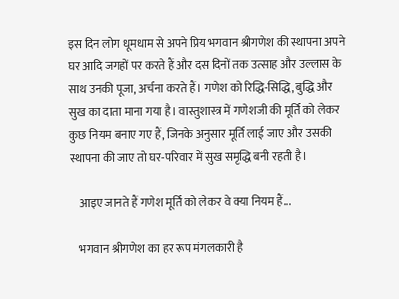इस दिन लोग धूमधाम से अपने प्रिय भगवान श्रीगणेश की स्थापना अपने घर आदि जगहों पर करते हैं और दस दिनों तक उत्साह और उल्लास के साथ उनकी पूजा, अर्चना करते हैं। गणेश को रिद्धि-सिद्धि, बुद्धि और सुख का दाता माना गया है। वास्तुशास्त्र में गणेशजी की मूर्ति को लेकर कुछ नियम बनाए गए हैं, जिनके अनुसार मूर्ति लाई जाए और उसकी स्थापना की जाए तो घर-परिवार में सुख समृद्धि बनी रहती है।

    आइए जानते हैं गणेश मूर्ति को लेकर वे क्या नियम हैं...

    भगवान श्रीगणेश का हर रूप मंगलकारी है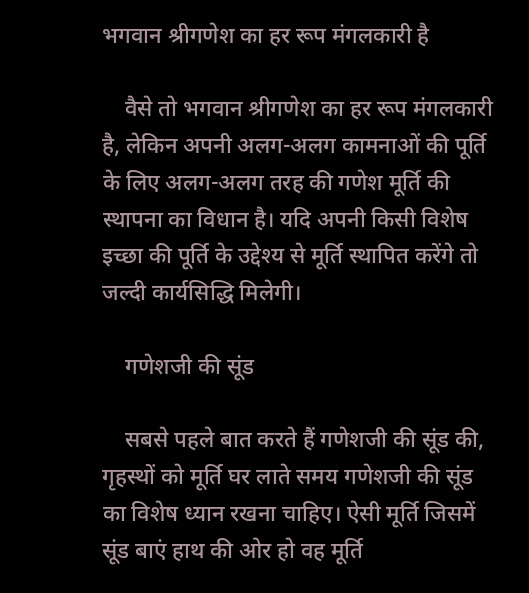भगवान श्रीगणेश का हर रूप मंगलकारी है

    वैसे तो भगवान श्रीगणेश का हर रूप मंगलकारी है, लेकिन अपनी अलग-अलग कामनाओं की पूर्ति के लिए अलग-अलग तरह की गणेश मूर्ति की स्थापना का विधान है। यदि अपनी किसी विशेष इच्छा की पूर्ति के उद्देश्य से मूर्ति स्थापित करेंगे तो जल्दी कार्यसिद्धि मिलेगी।

    गणेशजी की सूंड

    सबसे पहले बात करते हैं गणेशजी की सूंड की, गृहस्थों को मूर्ति घर लाते समय गणेशजी की सूंड का विशेष ध्यान रखना चाहिए। ऐसी मूर्ति जिसमें सूंड बाएं हाथ की ओर हो वह मूर्ति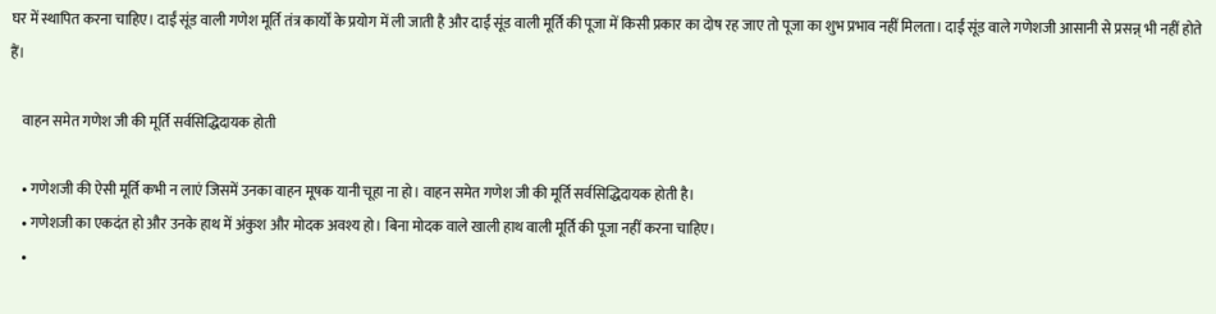घर में स्थापित करना चाहिए। दाईं सूंड वाली गणेश मूर्ति तंत्र कार्यों के प्रयोग में ली जाती है और दाईं सूंड वाली मूर्ति की पूजा में किसी प्रकार का दोष रह जाए तो पूजा का शुभ प्रभाव नहीं मिलता। दाईं सूंड वाले गणेशजी आसानी से प्रसन्न् भी नहीं होते हैं।

    वाहन समेत गणेश जी की मूर्ति सर्वसिद्धिदायक होती

    • गणेशजी की ऐसी मूर्ति कभी न लाएं जिसमें उनका वाहन मूषक यानी चूहा ना हो। वाहन समेत गणेश जी की मूर्ति सर्वसिद्धिदायक होती है।
    • गणेशजी का एकदंत हो और उनके हाथ में अंकुश और मोदक अवश्य हो। बिना मोदक वाले खाली हाथ वाली मूर्ति की पूजा नहीं करना चाहिए।
    •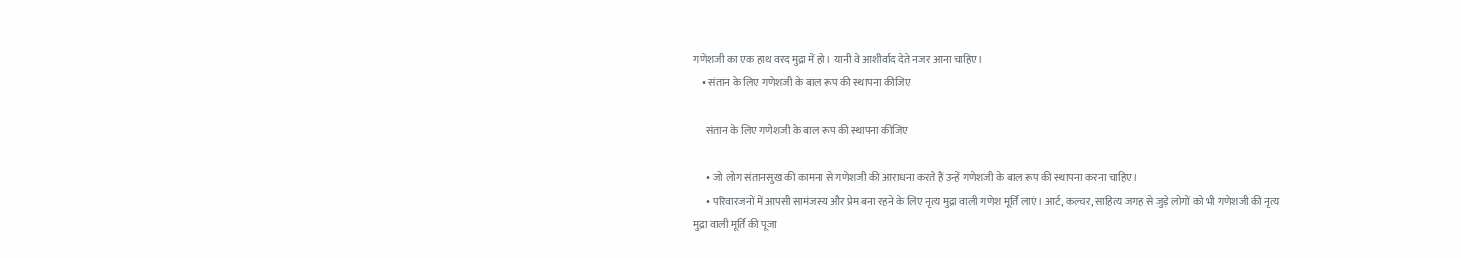गणेशजी का एक हाथ वरद मुद्रा में हो। यानी वे आशीर्वाद देते नजर आना चाहिए।
    • संतान के लिए गणेशजी के बाल रूप की स्थापना कीजिए

      संतान के लिए गणेशजी के बाल रूप की स्थापना कीजिए

      • जो लोग संतानसुख की कामना से गणेशजी की आराधना करते हैं उन्हें गणेशजी के बाल रूप की स्थापना करना चाहिए।
      • परिवारजनों में आपसी सामंजस्य और प्रेम बना रहने के लिए नृत्य मुद्रा वाली गणेश मूर्ति लाएं। आर्ट, कल्चर, साहित्य जगह से जुड़े लोगों को भी गणेशजी की नृत्य मुद्रा वाली मूर्ति की पूजा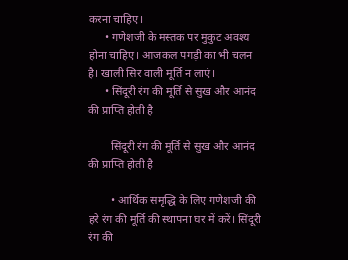करना चाहिए।
      • गणेशजी के मस्तक पर मुकुट अवश्य होना चाहिए। आजकल पगड़ी का भी चलन है। खाली सिर वाली मूर्ति न लाएं।
      • सिंदूरी रंग की मूर्ति से सुख और आनंद की प्राप्ति होती है

        सिंदूरी रंग की मूर्ति से सुख और आनंद की प्राप्ति होती है

        • आर्थिक समृद्धि के लिए गणेशजी की हरे रंग की मूर्ति की स्थापना घर में करें। सिंदूरी रंग की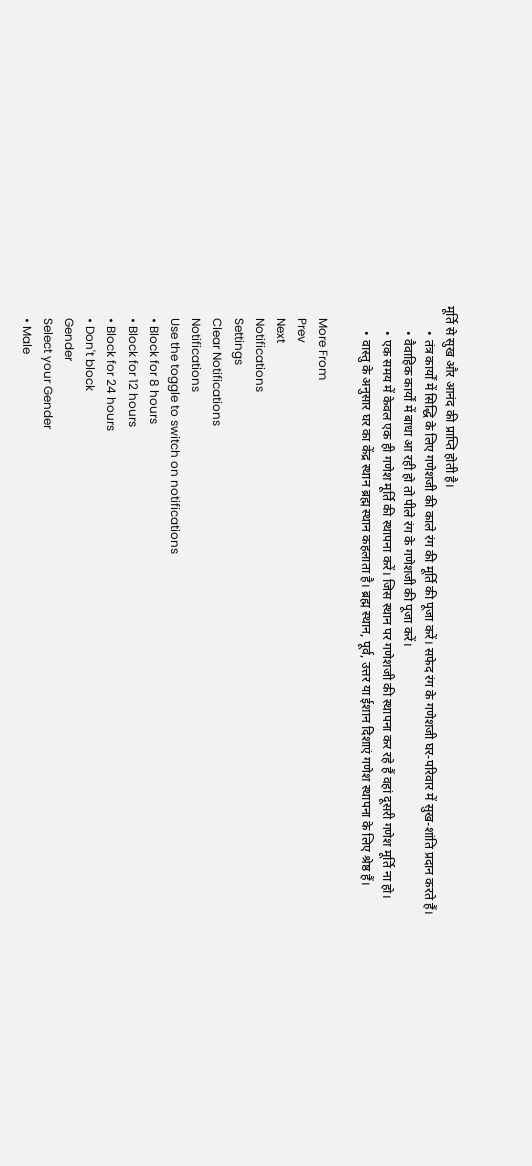मूर्ति से सुख और आनंद की प्राप्ति होती है।
        • तंत्र कार्यों में सिद्धि के लिए गणेशजी की काले रंग की मूर्ति की पूजा करें। सफेद रंग के गणेशजी घर-परिवार में सुख-शांति प्रदान करते हैं।
        • वैवाहिक कार्यों में बाधा आ रही हो तो पीले रंग के गणेशजी की पूजा करें।
        • एक समय में केवल एक ही गणेश मूर्ति की स्थापना करें। जिस स्थान पर गणेशजी की स्थापना कर रहे हैं वहां दूसरी गणेश मूर्ति ना हो।
        • वास्तु के अनुसार घर का केंद्र स्थान ब्रह्म स्थान कहलाता है। ब्रह्म स्थान, पूर्व, उत्तर या ईशान दिशाएं गणेश स्थापना के लिए श्रेष्ठ हैं।

    More From
    Prev
    Next
    Notifications
    Settings
    Clear Notifications
    Notifications
    Use the toggle to switch on notifications
    • Block for 8 hours
    • Block for 12 hours
    • Block for 24 hours
    • Don't block
    Gender
    Select your Gender
    • Male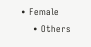• Female
    • Others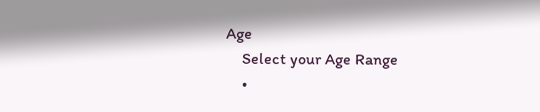Age
    Select your Age Range
    •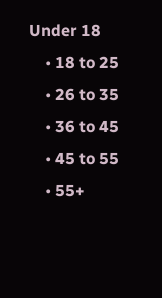Under 18
    • 18 to 25
    • 26 to 35
    • 36 to 45
    • 45 to 55
    • 55+